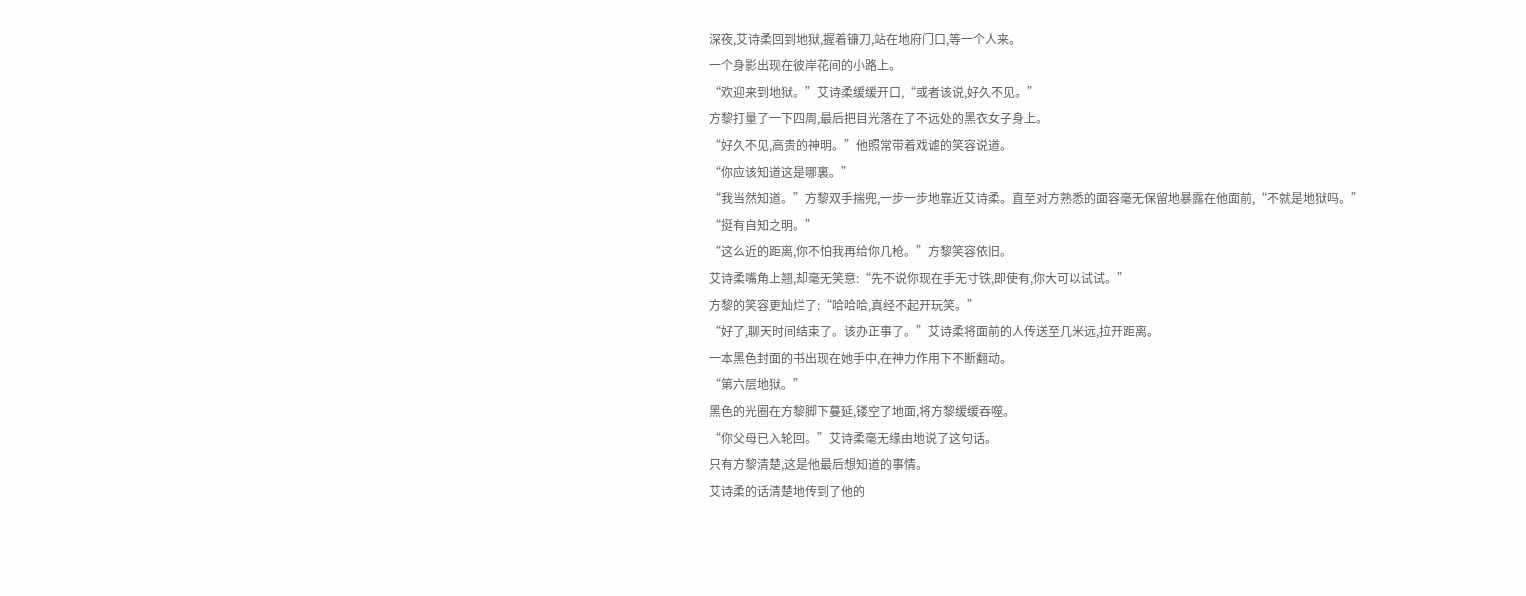深夜,艾诗柔回到地狱,握着镰刀,站在地府门口,等一个人来。
一个身影出现在彼岸花间的小路上。
“欢迎来到地狱。”艾诗柔缓缓开口,“或者该说,好久不见。”
方黎打量了一下四周,最后把目光落在了不远处的黑衣女子身上。
“好久不见,高贵的神明。”他照常带着戏谑的笑容说道。
“你应该知道这是哪裏。”
“我当然知道。”方黎双手揣兜,一步一步地靠近艾诗柔。直至对方熟悉的面容毫无保留地暴露在他面前,“不就是地狱吗。”
“挺有自知之明。”
“这么近的距离,你不怕我再给你几枪。”方黎笑容依旧。
艾诗柔嘴角上翘,却毫无笑意:“先不说你现在手无寸铁,即使有,你大可以试试。”
方黎的笑容更灿烂了:“哈哈哈,真经不起开玩笑。”
“好了,聊天时间结束了。该办正事了。”艾诗柔将面前的人传送至几米远,拉开距离。
一本黑色封面的书出现在她手中,在神力作用下不断翻动。
“第六层地狱。”
黑色的光圈在方黎脚下蔓延,镂空了地面,将方黎缓缓吞噬。
“你父母已入轮回。”艾诗柔毫无缘由地说了这句话。
只有方黎清楚,这是他最后想知道的事情。
艾诗柔的话清楚地传到了他的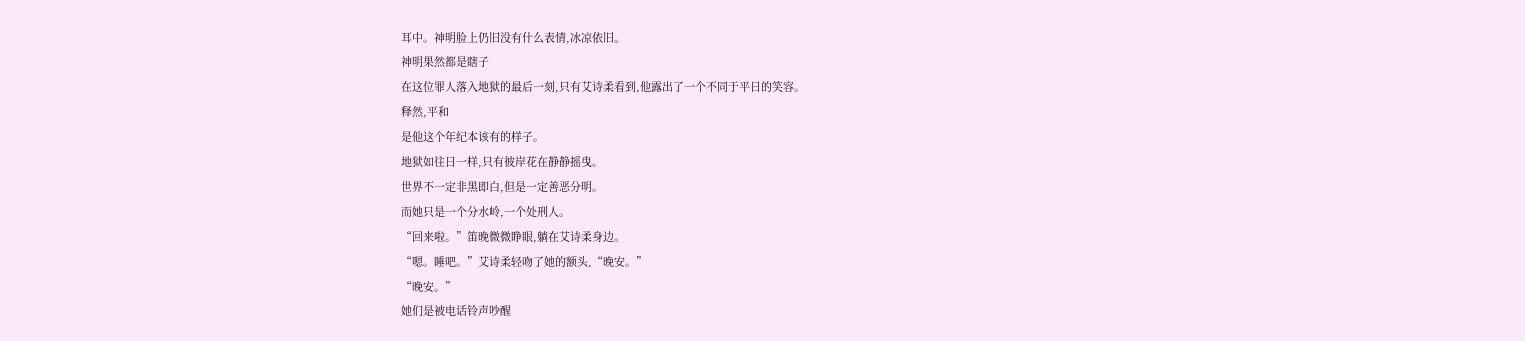耳中。神明脸上仍旧没有什么表情,冰凉依旧。
神明果然都是瞎子
在这位罪人落入地狱的最后一刻,只有艾诗柔看到,他露出了一个不同于平日的笑容。
释然,平和
是他这个年纪本该有的样子。
地狱如往日一样,只有彼岸花在静静摇曳。
世界不一定非黑即白,但是一定善恶分明。
而她只是一个分水岭,一个处刑人。
“回来啦。”笛晚微微睁眼,躺在艾诗柔身边。
“嗯。睡吧。”艾诗柔轻吻了她的额头,“晚安。”
“晚安。”
她们是被电话铃声吵醒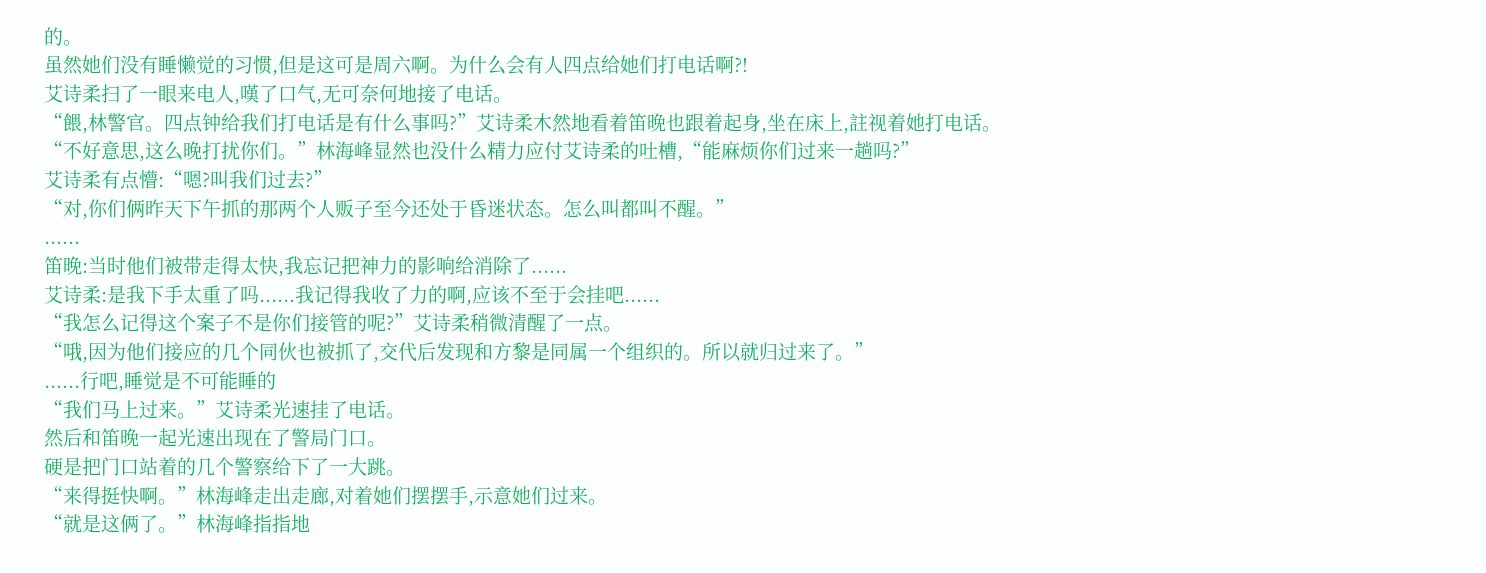的。
虽然她们没有睡懒觉的习惯,但是这可是周六啊。为什么会有人四点给她们打电话啊?!
艾诗柔扫了一眼来电人,嘆了口气,无可奈何地接了电话。
“餵,林警官。四点钟给我们打电话是有什么事吗?”艾诗柔木然地看着笛晚也跟着起身,坐在床上,註视着她打电话。
“不好意思,这么晚打扰你们。”林海峰显然也没什么精力应付艾诗柔的吐槽,“能麻烦你们过来一趟吗?”
艾诗柔有点懵:“嗯?叫我们过去?”
“对,你们俩昨天下午抓的那两个人贩子至今还处于昏迷状态。怎么叫都叫不醒。”
......
笛晚:当时他们被带走得太快,我忘记把神力的影响给消除了......
艾诗柔:是我下手太重了吗......我记得我收了力的啊,应该不至于会挂吧......
“我怎么记得这个案子不是你们接管的呢?”艾诗柔稍微清醒了一点。
“哦,因为他们接应的几个同伙也被抓了,交代后发现和方黎是同属一个组织的。所以就归过来了。”
......行吧,睡觉是不可能睡的
“我们马上过来。”艾诗柔光速挂了电话。
然后和笛晚一起光速出现在了警局门口。
硬是把门口站着的几个警察给下了一大跳。
“来得挺快啊。”林海峰走出走廊,对着她们摆摆手,示意她们过来。
“就是这俩了。”林海峰指指地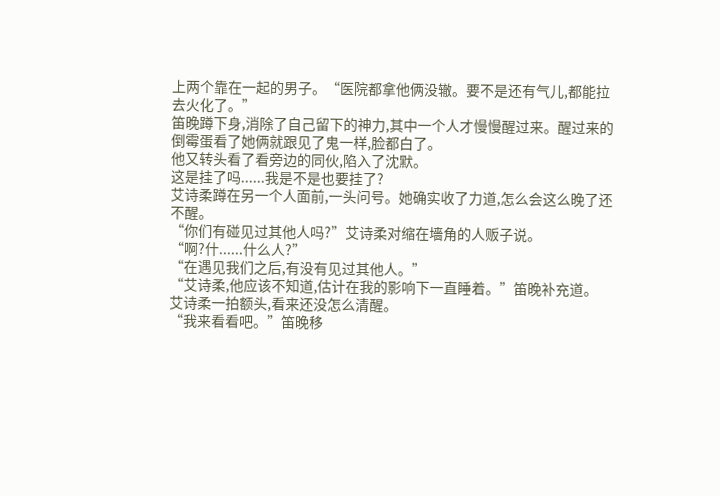上两个靠在一起的男子。“医院都拿他俩没辙。要不是还有气儿,都能拉去火化了。”
笛晚蹲下身,消除了自己留下的神力,其中一个人才慢慢醒过来。醒过来的倒霉蛋看了她俩就跟见了鬼一样,脸都白了。
他又转头看了看旁边的同伙,陷入了沈默。
这是挂了吗......我是不是也要挂了?
艾诗柔蹲在另一个人面前,一头问号。她确实收了力道,怎么会这么晚了还不醒。
“你们有碰见过其他人吗?”艾诗柔对缩在墻角的人贩子说。
“啊?什......什么人?”
“在遇见我们之后,有没有见过其他人。”
“艾诗柔,他应该不知道,估计在我的影响下一直睡着。”笛晚补充道。
艾诗柔一拍额头,看来还没怎么清醒。
“我来看看吧。”笛晚移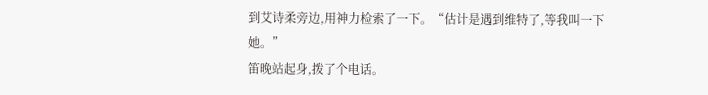到艾诗柔旁边,用神力检索了一下。“估计是遇到维特了,等我叫一下她。”
笛晚站起身,拨了个电话。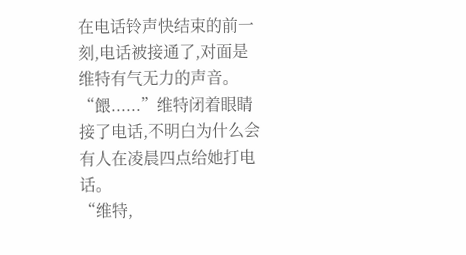在电话铃声快结束的前一刻,电话被接通了,对面是维特有气无力的声音。
“餵......”维特闭着眼睛接了电话,不明白为什么会有人在凌晨四点给她打电话。
“维特,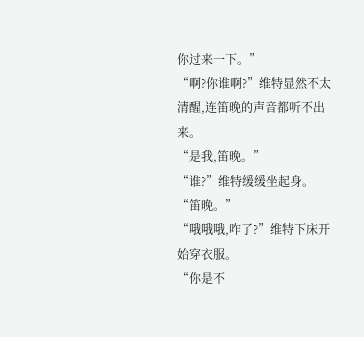你过来一下。”
“啊?你谁啊?”维特显然不太清醒,连笛晚的声音都听不出来。
“是我,笛晚。”
“谁?”维特缓缓坐起身。
“笛晚。”
“哦哦哦,咋了?”维特下床开始穿衣服。
“你是不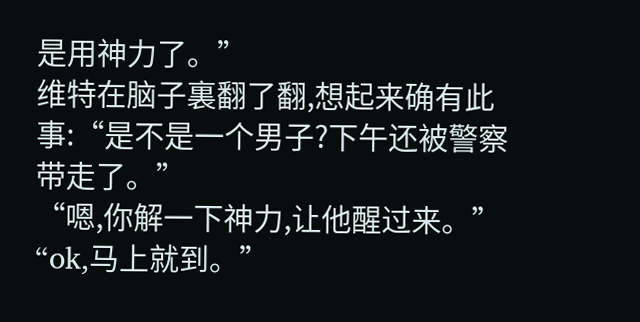是用神力了。”
维特在脑子裏翻了翻,想起来确有此事:“是不是一个男子?下午还被警察带走了。”
“嗯,你解一下神力,让他醒过来。”
“ok,马上就到。”